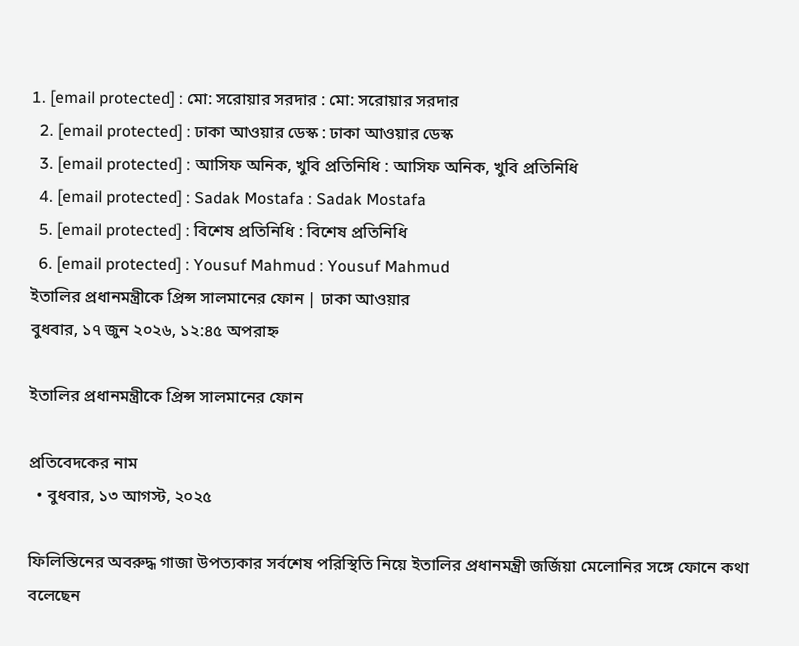1. [email protected] : মো: সরোয়ার সরদার : মো: সরোয়ার সরদার
  2. [email protected] : ঢাকা আওয়ার ডেস্ক : ঢাকা আওয়ার ডেস্ক
  3. [email protected] : আসিফ অনিক, খুবি প্রতিনিধি : আসিফ অনিক, খুবি প্রতিনিধি
  4. [email protected] : Sadak Mostafa : Sadak Mostafa
  5. [email protected] : বিশেষ প্রতিনিধি : বিশেষ প্রতিনিধি
  6. [email protected] : Yousuf Mahmud : Yousuf Mahmud
ইতালির প্রধানমন্ত্রীকে প্রিন্স সালমানের ফোন | ঢাকা আওয়ার
বুধবার, ১৭ জুন ২০২৬, ১২:৪৫ অপরাহ্ন

ইতালির প্রধানমন্ত্রীকে প্রিন্স সালমানের ফোন

প্রতিবেদকের নাম
  • বুধবার, ১৩ আগস্ট, ২০২৫

ফিলিস্তিনের অবরুদ্ধ গাজা উপত্যকার সর্বশেষ পরিস্থিতি নিয়ে ইতালির প্রধানমন্ত্রী জর্জিয়া মেলোনির সঙ্গে ফোনে কথা বলেছেন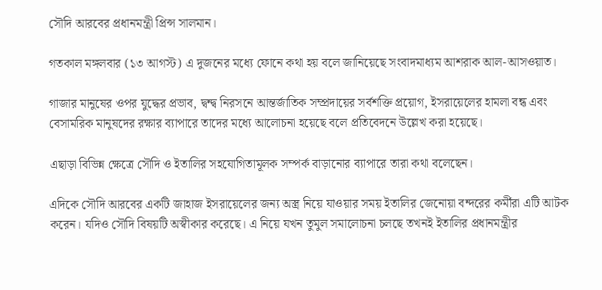সৌদি আরবের প্রধানমন্ত্রী প্রিন্স সালমান।

গতকাল মঙ্গলবার (১৩ আগস্ট) এ দুজনের মধ্যে ফোনে কথা হয় বলে জানিয়েছে সংবাদমাধ্যম আশরাক আল-আসওয়াত।

গাজার মানুষের ওপর যুদ্ধের প্রভাব, দ্বন্দ্ব নিরসনে আন্তর্জাতিক সম্প্রদায়ের সর্বশক্তি প্রয়োগ, ইসরায়েলের হামলা বন্ধ এবং বেসামরিক মানুষদের রক্ষার ব্যাপারে তাদের মধ্যে আলোচনা হয়েছে বলে প্রতিবেদনে উল্লেখ করা হয়েছে।

এছাড়া বিভিন্ন ক্ষেত্রে সৌদি ও ইতালির সহযোগিতামূলক সম্পর্ক বাড়ানোর ব্যাপারে তারা কথা বলেছেন।

এদিকে সৌদি আরবের একটি জাহাজ ইসরায়েলের জন্য অস্ত্র নিয়ে যাওয়ার সময় ইতালির জেনোয়া বন্দরের কর্মীরা এটি আটক করেন। যদিও সৌদি বিষয়টি অস্বীকার করেছে। এ নিয়ে যখন তুমুল সমালোচনা চলছে তখনই ইতালির প্রধানমন্ত্রীর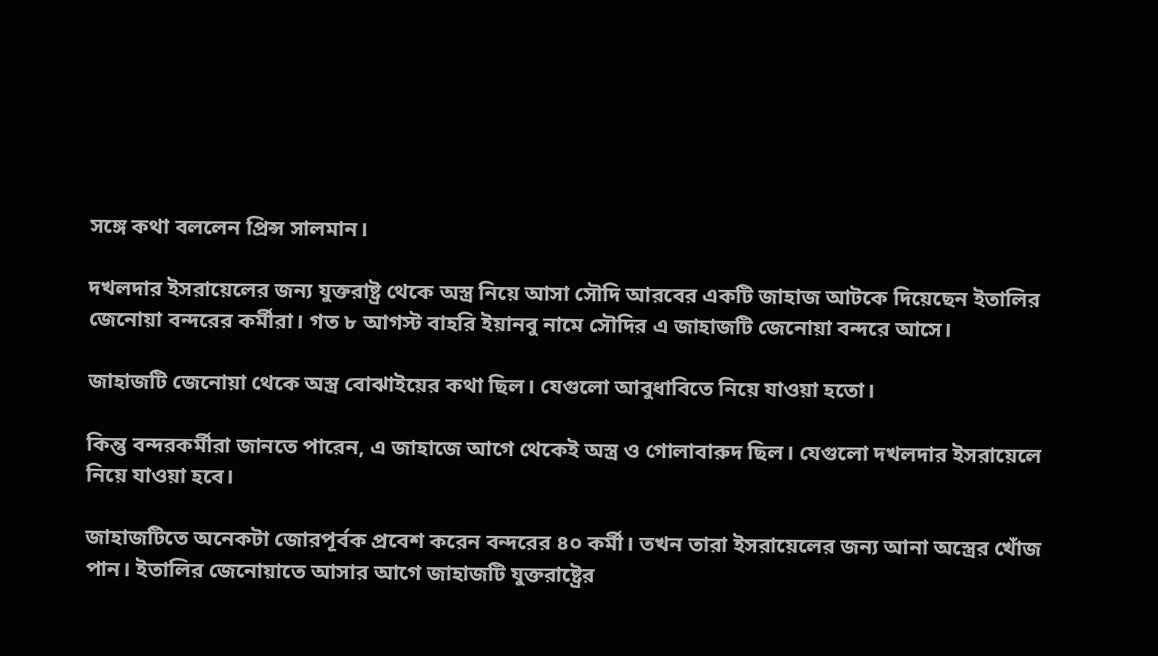সঙ্গে কথা বললেন প্রিন্স সালমান।

দখলদার ইসরায়েলের জন্য যুক্তরাষ্ট্র থেকে অস্ত্র নিয়ে আসা সৌদি আরবের একটি জাহাজ আটকে দিয়েছেন ইতালির জেনোয়া বন্দরের কর্মীরা। গত ৮ আগস্ট বাহরি ইয়ানবু নামে সৌদির এ জাহাজটি জেনোয়া বন্দরে আসে।

জাহাজটি জেনোয়া থেকে অস্ত্র বোঝাইয়ের কথা ছিল। যেগুলো আবুধাবিতে নিয়ে যাওয়া হতো।

কিন্তু বন্দরকর্মীরা জানতে পারেন, এ জাহাজে আগে থেকেই অস্ত্র ও গোলাবারুদ ছিল। যেগুলো দখলদার ইসরায়েলে নিয়ে যাওয়া হবে।

জাহাজটিতে অনেকটা জোরপূর্বক প্রবেশ করেন বন্দরের ৪০ কর্মী। তখন তারা ইসরায়েলের জন্য আনা অস্ত্রের খোঁজ পান। ইতালির জেনোয়াতে আসার আগে জাহাজটি যুক্তরাষ্ট্রের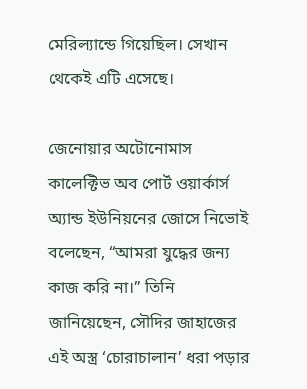মেরিল্যান্ডে গিয়েছিল। সেখান থেকেই এটি এসেছে।

জেনোয়ার অটোনোমাস কালেক্টিভ অব পোর্ট ওয়ার্কার্স অ্যান্ড ইউনিয়নের জোসে নিভোই বলেছেন, “আমরা যুদ্ধের জন্য কাজ করি না।” তিনি জানিয়েছেন, সৌদির জাহাজের এই অস্ত্র ‘চোরাচালান’ ধরা পড়ার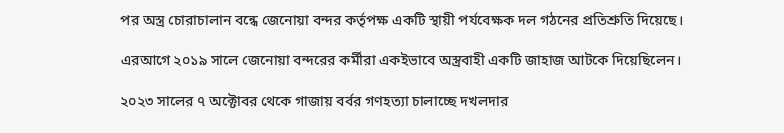পর অস্ত্র চোরাচালান বন্ধে জেনোয়া বন্দর কর্তৃপক্ষ একটি স্থায়ী পর্যবেক্ষক দল গঠনের প্রতিশ্রুতি দিয়েছে।

এরআগে ২০১৯ সালে জেনোয়া বন্দরের কর্মীরা একইভাবে অস্ত্রবাহী একটি জাহাজ আটকে দিয়েছিলেন।

২০২৩ সালের ৭ অক্টোবর থেকে গাজায় বর্বর গণহত্যা চালাচ্ছে দখলদার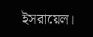ইসরায়েল।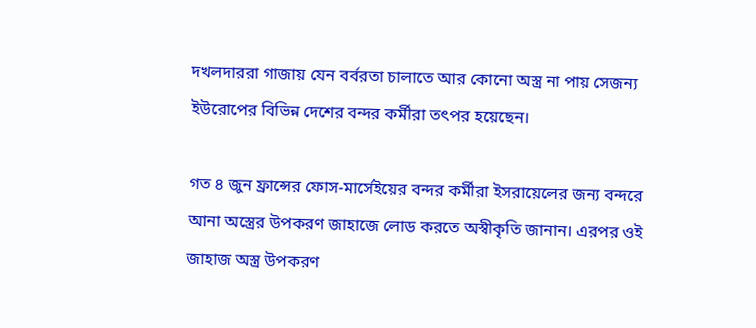দখলদাররা গাজায় যেন বর্বরতা চালাতে আর কোনো অস্ত্র না পায় সেজন্য ইউরোপের বিভিন্ন দেশের বন্দর কর্মীরা তৎপর হয়েছেন।

গত ৪ জুন ফ্রান্সের ফোস-মার্সেইয়ের বন্দর কর্মীরা ইসরায়েলের জন্য বন্দরে আনা অস্ত্রের উপকরণ জাহাজে লোড করতে অস্বীকৃতি জানান। এরপর ওই জাহাজ অস্ত্র উপকরণ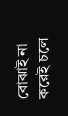বোঝাই না করেই চলে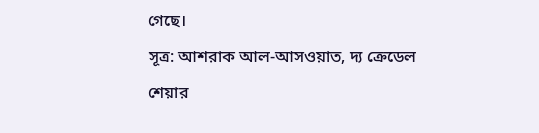গেছে।

সূত্র: আশরাক আল-আসওয়াত, দ্য ক্রেডেল

শেয়ার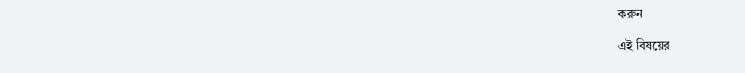করুন

এই বিষয়ের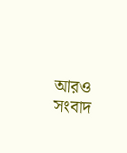আরও সংবাদ